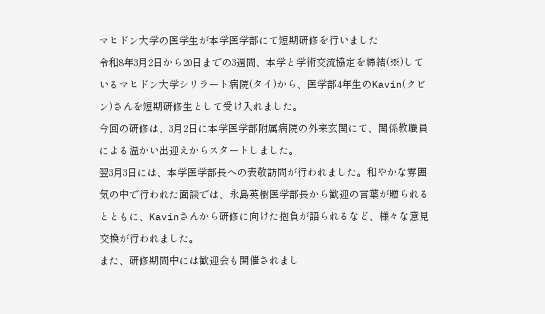マヒドン大学の医学生が本学医学部にて短期研修を行いました
令和8年3月2日から20日までの3週間、本学と学術交流協定を締結(※)しているマヒドン大学シリラート病院(タイ)から、医学部4年生のKavin(クビン)さんを短期研修生として受け入れました。
今回の研修は、3月2日に本学医学部附属病院の外来玄関にて、関係教職員による温かい出迎えからスタートしました。
翌3月3日には、本学医学部長への表敬訪問が行われました。和やかな雰囲気の中で行われた面談では、永島英樹医学部長から歓迎の言葉が贈られるとともに、Kavinさんから研修に向けた抱負が語られるなど、様々な意見交換が行われました。
また、研修期間中には歓迎会も開催されまし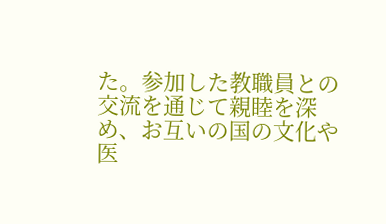た。参加した教職員との交流を通じて親睦を深め、お互いの国の文化や医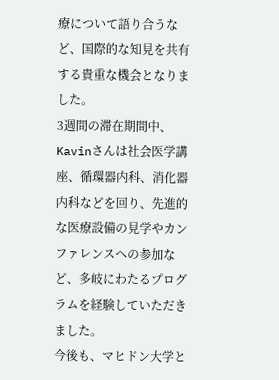療について語り合うなど、国際的な知見を共有する貴重な機会となりました。
3週間の滞在期間中、Kavinさんは社会医学講座、循環器内科、消化器内科などを回り、先進的な医療設備の見学やカンファレンスへの参加など、多岐にわたるプログラムを経験していただきました。
今後も、マヒドン大学と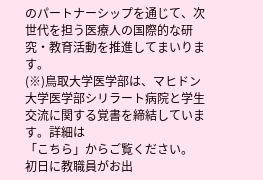のパートナーシップを通じて、次世代を担う医療人の国際的な研究・教育活動を推進してまいります。
(※)鳥取大学医学部は、マヒドン大学医学部シリラート病院と学生交流に関する覚書を締結しています。詳細は
「こちら」からご覧ください。
初日に教職員がお出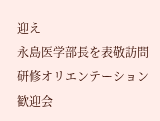迎え
永島医学部長を表敬訪問
研修オリエンテーション
歓迎会